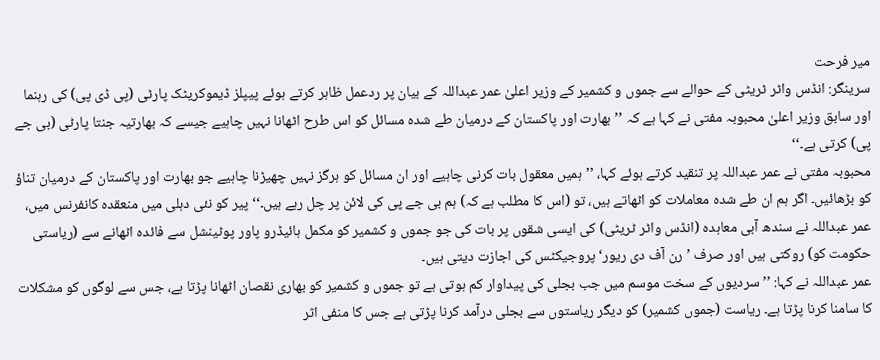میر فرحت
سرینگر: انڈس واٹر ٹریٹی کے حوالے سے جموں و کشمیر کے وزیر اعلیٰ عمر عبداللہ کے بیان پر ردعمل ظاہر کرتے ہوئے پیپلز ڈیموکریٹک پارٹی (پی ڈی پی) کی رہنما اور سابق وزیر اعلیٰ محبوبہ مفتی نے کہا ہے کہ ’’بھارت اور پاکستان کے درمیان طے شدہ مسائل کو اس طرح اٹھانا نہیں چاہیے جیسے کہ بھارتیہ جنتا پارٹی (بی جے پی) کرتی ہے۔‘‘
محبوبہ مفتی نے عمر عبداللہ پر تنقید کرتے ہوئے کہا، ’’ہمیں معقول بات کرنی چاہیے اور ان مسائل کو ہرگز نہیں چھیڑنا چاہیے جو بھارت اور پاکستان کے درمیان تناؤ کو بڑھائیں۔ اگر ہم ان طے شدہ معاملات کو اٹھاتے ہیں، تو (اس کا مطلب ہے کہ) ہم بی جے پی کی لائن پر چل رہے ہیں۔‘‘ پیر کو نئی دہلی میں منعقدہ کانفرنس میں، عمر عبداللہ نے سندھ آبی معاہدہ (انڈس واٹر ٹریٹی) کی ایسی شقوں پر بات کی جو جموں و کشمیر کو مکمل ہائیڈرو پاور پوٹینشل سے فائدہ اٹھانے سے (ریاستی حکومت کو) روکتی ہیں اور صرف ’رن آف دی ریور‘ پروجیکٹس کی اجازت دیتی ہیں۔
عمر عبداللہ نے کہا: ’’سردیوں کے سخت موسم میں جب بجلی کی پیداوار کم ہوتی ہے تو جموں و کشمیر کو بھاری نقصان اٹھانا پڑتا ہے، جس سے لوگوں کو مشکلات کا سامنا کرنا پڑتا ہے۔ ریاست (جموں کشمیر) کو دیگر ریاستوں سے بجلی درآمد کرنا پڑتی ہے جس کا منفی اثر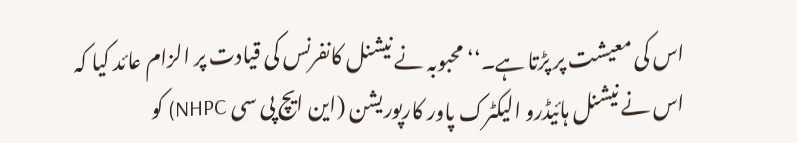اس کی معیشت پر پڑتا ہے۔‘‘ محبوبہ نے نیشنل کانفرنس کی قیادت پر الزام عائد کیا کہ اس نے نیشنل ہائیڈرو الیکٹرک پاور کارپوریشن (این ایچ پی سی NHPC) کو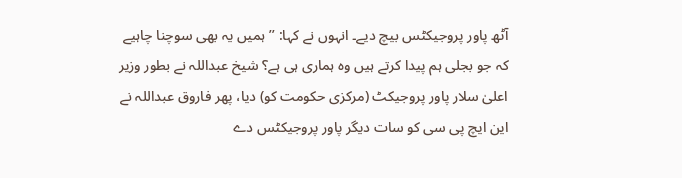آٹھ پاور پروجیکٹس بیچ دیے۔ انہوں نے کہا: ’’ہمیں یہ بھی سوچنا چاہیے کہ جو بجلی ہم پیدا کرتے ہیں وہ ہماری ہی ہے؟ شیخ عبداللہ نے بطور وزیر اعلیٰ سلار پاور پروجیکٹ (مرکزی حکومت کو) دیا، پھر فاروق عبداللہ نے این ایچ پی سی کو سات دیگر پاور پروجیکٹس دے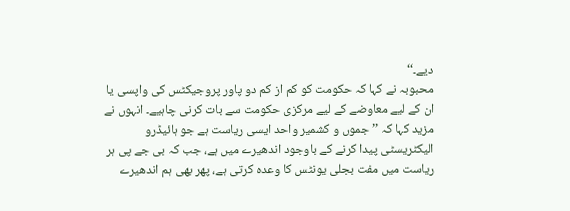دیے۔‘‘
محبوبہ نے کہا کہ حکومت کو کم از کم دو پاور پروجیکٹس کی واپسی یا ان کے لیے معاوضے کے لیے مرکزی حکومت سے بات کرنی چاہیے۔ انہوں نے مزید کہا کہ ’’جموں و کشمیر واحد ایسی ریاست ہے جو ہائیڈرو الیکٹریسٹی پیدا کرنے کے باوجود اندھیرے میں ہے، جب کہ بی جے پی ہر ریاست میں مفت بجلی یونٹس کا وعدہ کرتی ہے، پھر بھی ہم اندھیرے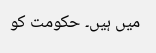میں ہیں۔ حکومت کو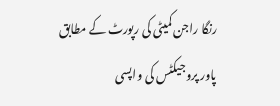رنگا راجن کمیٹی کی رپورٹ کے مطابق پاور پروجیکٹس کی واپسی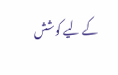کے لیے کوشش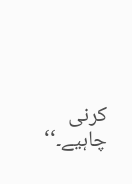کرنی چاہیے۔‘‘